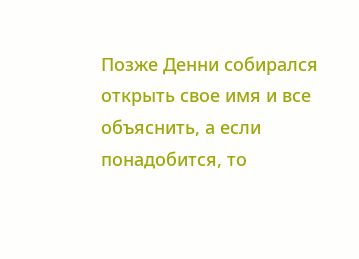Позже Денни собирался открыть свое имя и все объяснить, а если понадобится, то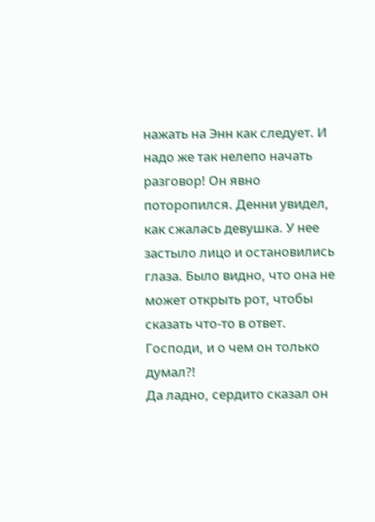нажать на Энн как следует. И надо же так нелепо начать разговор! Он явно поторопился. Денни увидел, как сжалась девушка. У нее застыло лицо и остановились глаза. Было видно, что она не может открыть рот, чтобы сказать что-то в ответ. Господи, и о чем он только думал?!
Да ладно, сердито сказал он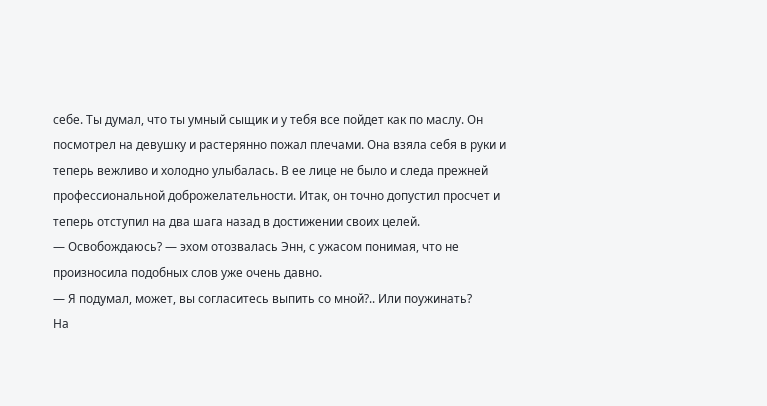себе. Ты думал, что ты умный сыщик и у тебя все пойдет как по маслу. Он посмотрел на девушку и растерянно пожал плечами. Она взяла себя в руки и теперь вежливо и холодно улыбалась. В ее лице не было и следа прежней профессиональной доброжелательности. Итак, он точно допустил просчет и теперь отступил на два шага назад в достижении своих целей.
— Освобождаюсь? — эхом отозвалась Энн, с ужасом понимая, что не произносила подобных слов уже очень давно.
— Я подумал, может, вы согласитесь выпить со мной?.. Или поужинать?
На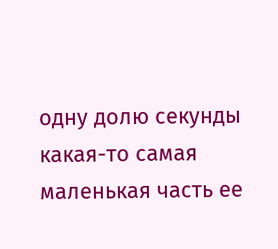одну долю секунды какая-то самая маленькая часть ее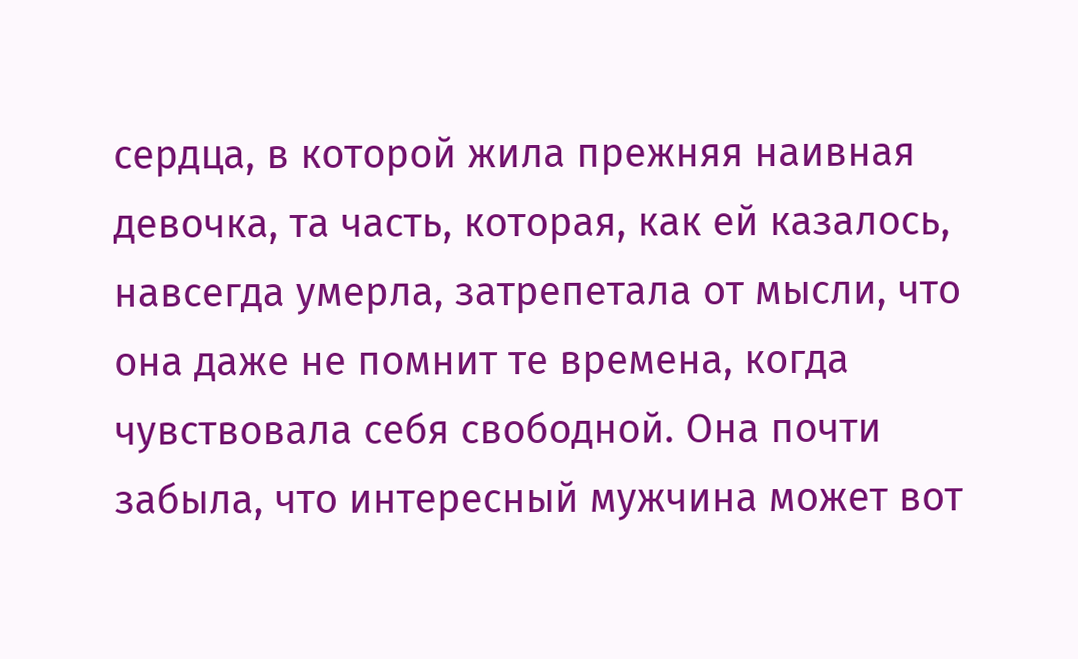сердца, в которой жила прежняя наивная девочка, та часть, которая, как ей казалось, навсегда умерла, затрепетала от мысли, что она даже не помнит те времена, когда чувствовала себя свободной. Она почти забыла, что интересный мужчина может вот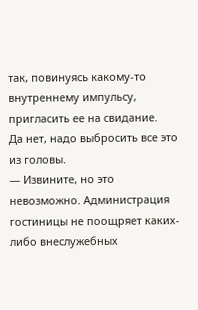так, повинуясь какому-то внутреннему импульсу, пригласить ее на свидание.
Да нет, надо выбросить все это из головы.
— Извините, но это невозможно. Администрация гостиницы не поощряет каких-либо внеслужебных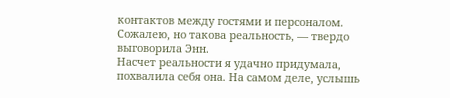контактов между гостями и персоналом. Сожалею, но такова реальность, — твердо выговорила Энн.
Насчет реальности я удачно придумала, похвалила себя она. На самом деле, услышь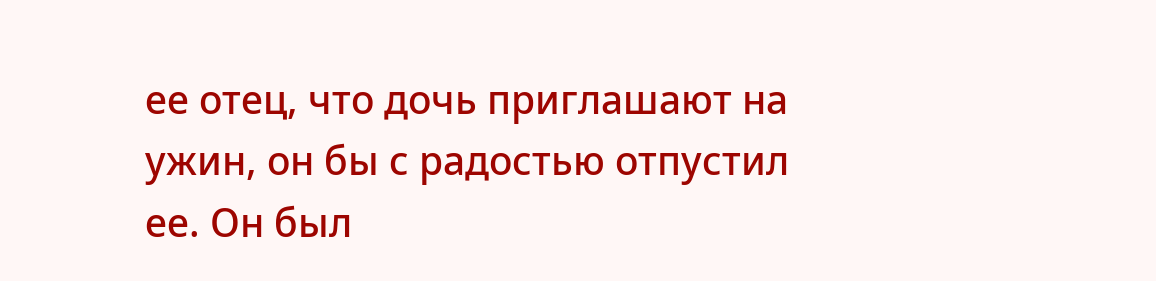ее отец, что дочь приглашают на ужин, он бы с радостью отпустил ее. Он был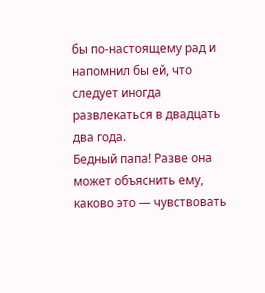бы по-настоящему рад и напомнил бы ей, что следует иногда развлекаться в двадцать два года.
Бедный папа! Разве она может объяснить ему, каково это — чувствовать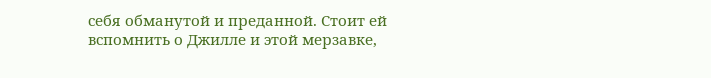себя обманутой и преданной. Стоит ей вспомнить о Джилле и этой мерзавке,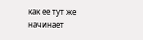как ее тут же начинает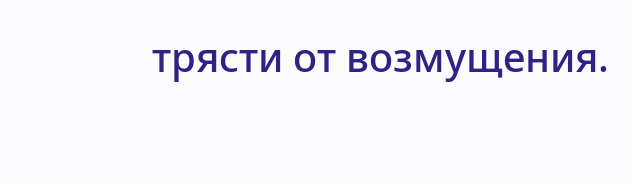трясти от возмущения.